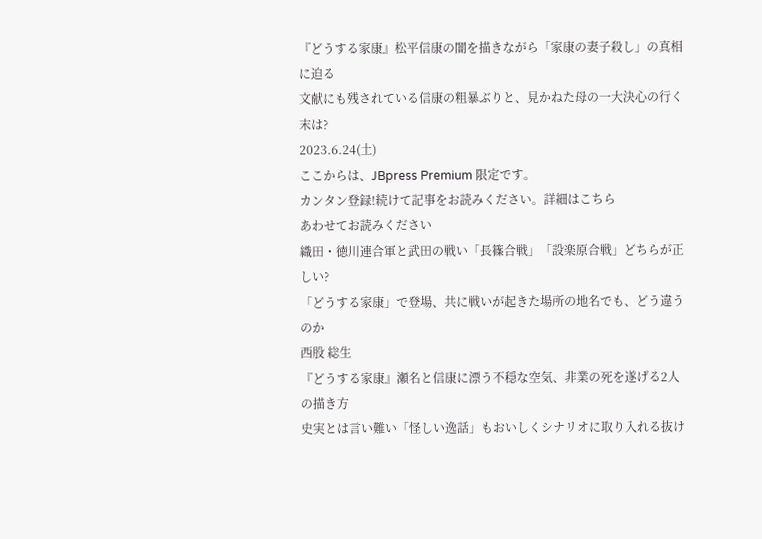『どうする家康』松平信康の闇を描きながら「家康の妻子殺し」の真相に迫る
文献にも残されている信康の粗暴ぶりと、見かねた母の一大決心の行く末は?
2023.6.24(土)
ここからは、JBpress Premium 限定です。
カンタン登録!続けて記事をお読みください。詳細はこちら
あわせてお読みください
織田・徳川連合軍と武田の戦い「長篠合戦」「設楽原合戦」どちらが正しい?
「どうする家康」で登場、共に戦いが起きた場所の地名でも、どう違うのか
西股 総生
『どうする家康』瀬名と信康に漂う不穏な空気、非業の死を遂げる2人の描き方
史実とは言い難い「怪しい逸話」もおいしくシナリオに取り入れる抜け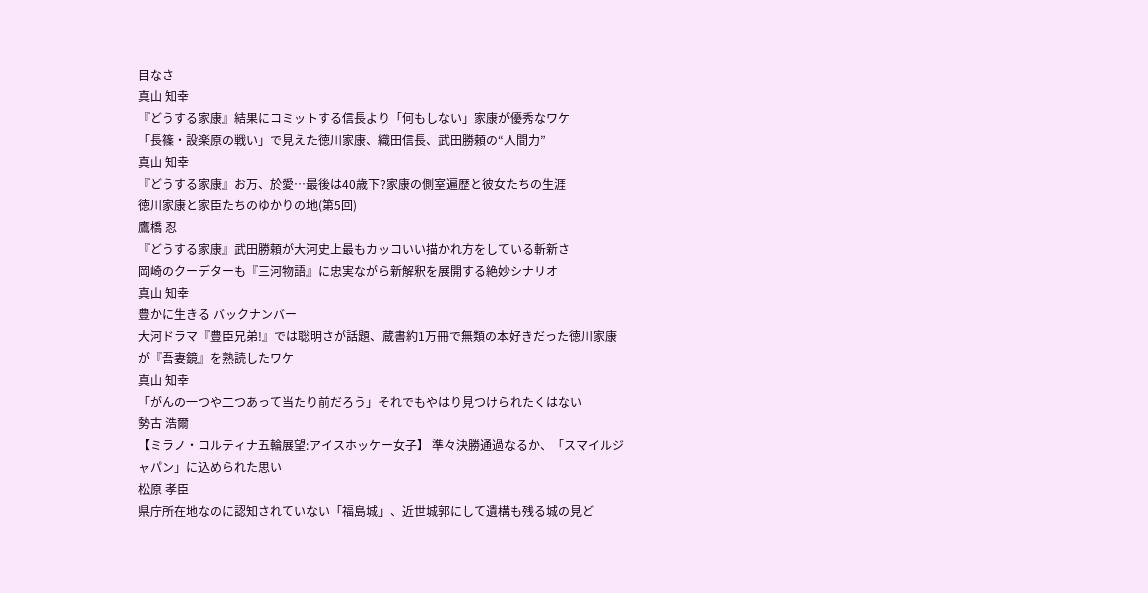目なさ
真山 知幸
『どうする家康』結果にコミットする信長より「何もしない」家康が優秀なワケ
「長篠・設楽原の戦い」で見えた徳川家康、織田信長、武田勝頼の“人間力”
真山 知幸
『どうする家康』お万、於愛…最後は40歳下?家康の側室遍歴と彼女たちの生涯
徳川家康と家臣たちのゆかりの地(第5回)
鷹橋 忍
『どうする家康』武田勝頼が大河史上最もカッコいい描かれ方をしている斬新さ
岡崎のクーデターも『三河物語』に忠実ながら新解釈を展開する絶妙シナリオ
真山 知幸
豊かに生きる バックナンバー
大河ドラマ『豊臣兄弟!』では聡明さが話題、蔵書約1万冊で無類の本好きだった徳川家康が『吾妻鏡』を熟読したワケ
真山 知幸
「がんの一つや二つあって当たり前だろう」それでもやはり見つけられたくはない
勢古 浩爾
【ミラノ・コルティナ五輪展望:アイスホッケー女子】 準々決勝通過なるか、「スマイルジャパン」に込められた思い
松原 孝臣
県庁所在地なのに認知されていない「福島城」、近世城郭にして遺構も残る城の見ど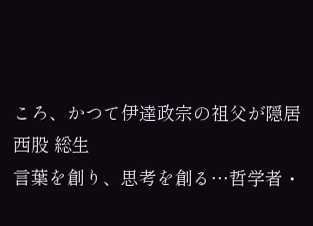ころ、かつて伊達政宗の祖父が隠居
西股 総生
言葉を創り、思考を創る…哲学者・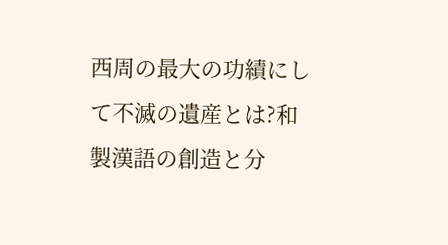西周の最大の功績にして不滅の遺産とは?和製漢語の創造と分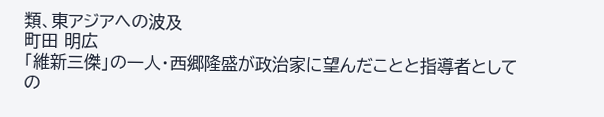類、東アジアへの波及
町田 明広
「維新三傑」の一人・西郷隆盛が政治家に望んだことと指導者としての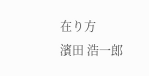在り方
濱田 浩一郎